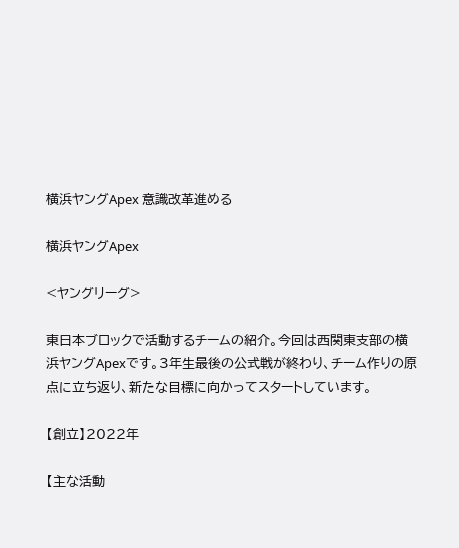横浜ヤングApex 意識改革進める

横浜ヤングApex

<ヤングリーグ>

東日本ブロックで活動するチームの紹介。今回は西関東支部の横浜ヤングApexです。3年生最後の公式戦が終わり、チーム作りの原点に立ち返り、新たな目標に向かってスタートしています。

【創立】2022年

【主な活動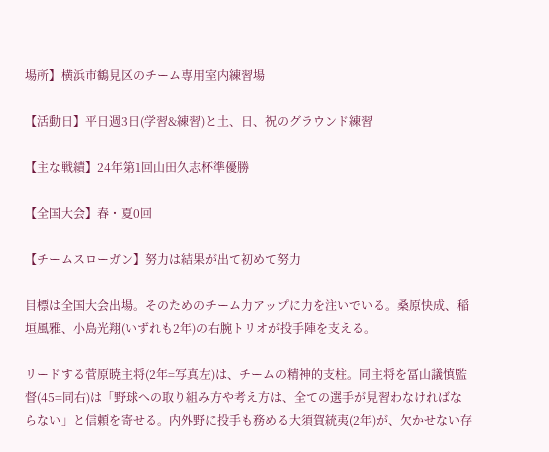場所】横浜市鶴見区のチーム専用室内練習場

【活動日】平日週3日(学習&練習)と土、日、祝のグラウンド練習

【主な戦績】24年第1回山田久志杯準優勝

【全国大会】春・夏0回

【チームスローガン】努力は結果が出て初めて努力

目標は全国大会出場。そのためのチーム力アップに力を注いでいる。桑原快成、稲垣風雅、小島光翔(いずれも2年)の右腕トリオが投手陣を支える。

リードする菅原暁主将(2年=写真左)は、チームの精神的支柱。同主将を冨山議慎監督(45=同右)は「野球への取り組み方や考え方は、全ての選手が見習わなければならない」と信頼を寄せる。内外野に投手も務める大須賀統夷(2年)が、欠かせない存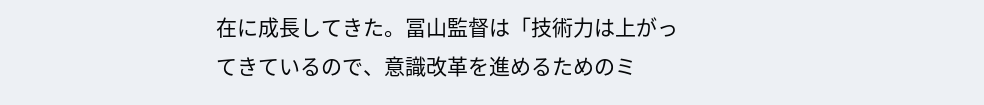在に成長してきた。冨山監督は「技術力は上がってきているので、意識改革を進めるためのミ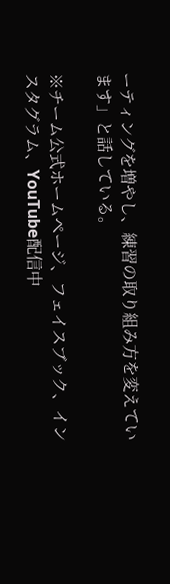ーティングを増やし、練習の取り組み方を変えています」と話している。

※チーム公式ホームページ、フェイスブック、インスタグラム、YouTube配信中